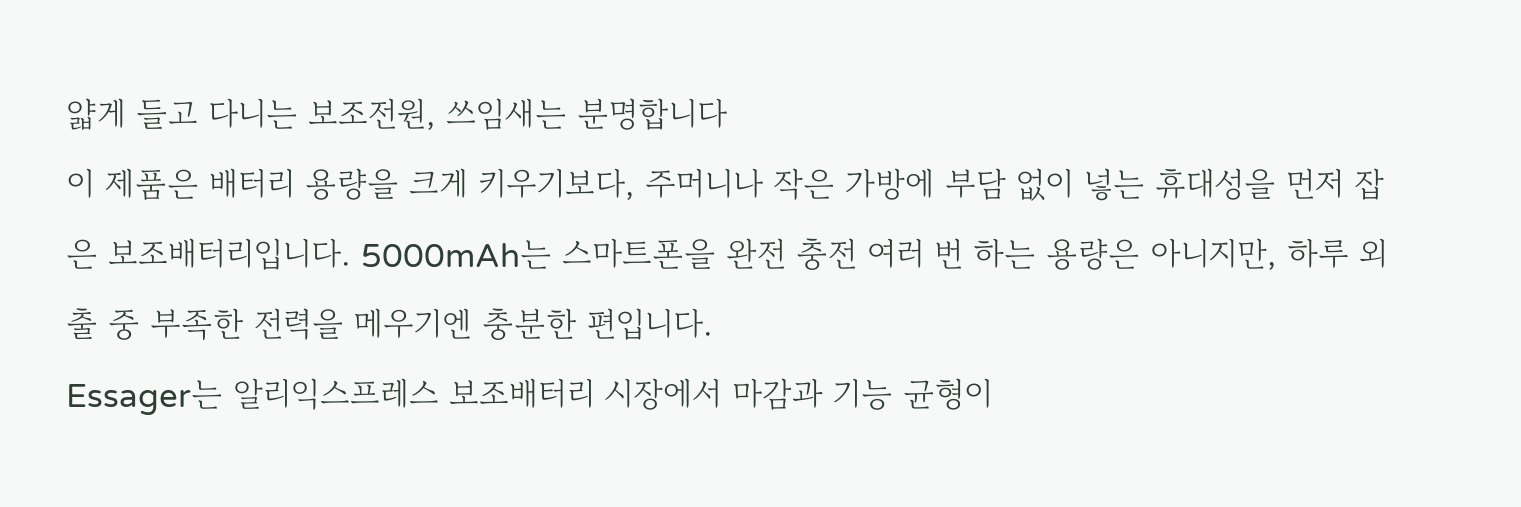얇게 들고 다니는 보조전원, 쓰임새는 분명합니다
이 제품은 배터리 용량을 크게 키우기보다, 주머니나 작은 가방에 부담 없이 넣는 휴대성을 먼저 잡은 보조배터리입니다. 5000mAh는 스마트폰을 완전 충전 여러 번 하는 용량은 아니지만, 하루 외출 중 부족한 전력을 메우기엔 충분한 편입니다.
Essager는 알리익스프레스 보조배터리 시장에서 마감과 기능 균형이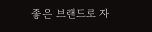좋은 브랜드로 자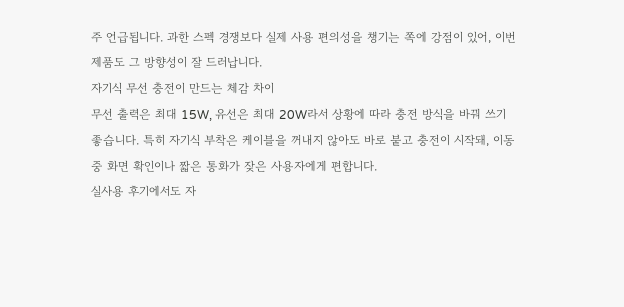주 언급됩니다. 과한 스펙 경쟁보다 실제 사용 편의성을 챙기는 쪽에 강점이 있어, 이번 제품도 그 방향성이 잘 드러납니다.
자기식 무선 충전이 만드는 체감 차이
무선 출력은 최대 15W, 유선은 최대 20W라서 상황에 따라 충전 방식을 바꿔 쓰기 좋습니다. 특히 자기식 부착은 케이블을 꺼내지 않아도 바로 붙고 충전이 시작돼, 이동 중 화면 확인이나 짧은 통화가 잦은 사용자에게 편합니다.
실사용 후기에서도 자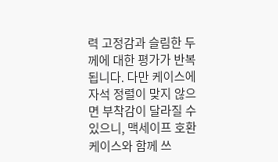력 고정감과 슬림한 두께에 대한 평가가 반복됩니다. 다만 케이스에 자석 정렬이 맞지 않으면 부착감이 달라질 수 있으니, 맥세이프 호환 케이스와 함께 쓰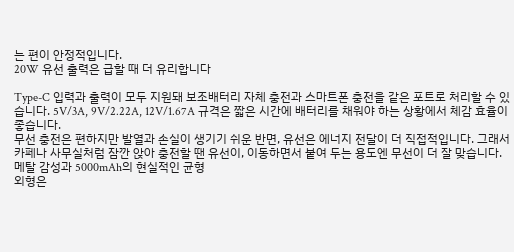는 편이 안정적입니다.
20W 유선 출력은 급할 때 더 유리합니다

Type-C 입력과 출력이 모두 지원돼 보조배터리 자체 충전과 스마트폰 충전을 같은 포트로 처리할 수 있습니다. 5V/3A, 9V/2.22A, 12V/1.67A 규격은 짧은 시간에 배터리를 채워야 하는 상황에서 체감 효율이 좋습니다.
무선 충전은 편하지만 발열과 손실이 생기기 쉬운 반면, 유선은 에너지 전달이 더 직접적입니다. 그래서 카페나 사무실처럼 잠깐 앉아 충전할 땐 유선이, 이동하면서 붙여 두는 용도엔 무선이 더 잘 맞습니다.
메탈 감성과 5000mAh의 현실적인 균형
외형은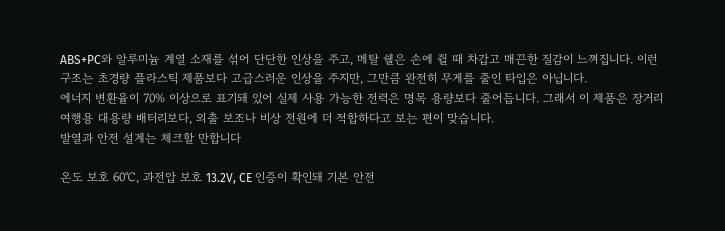ABS+PC와 알루미늄 계열 소재를 섞어 단단한 인상을 주고, 메탈 쉘은 손에 쥘 때 차갑고 매끈한 질감이 느껴집니다. 이런 구조는 초경량 플라스틱 제품보다 고급스러운 인상을 주지만, 그만큼 완전히 무게를 줄인 타입은 아닙니다.
에너지 변환율이 70% 이상으로 표기돼 있어 실제 사용 가능한 전력은 명목 용량보다 줄어듭니다. 그래서 이 제품은 장거리 여행용 대용량 배터리보다, 외출 보조나 비상 전원에 더 적합하다고 보는 편이 맞습니다.
발열과 안전 설계는 체크할 만합니다

온도 보호 60℃, 과전압 보호 13.2V, CE 인증이 확인돼 기본 안전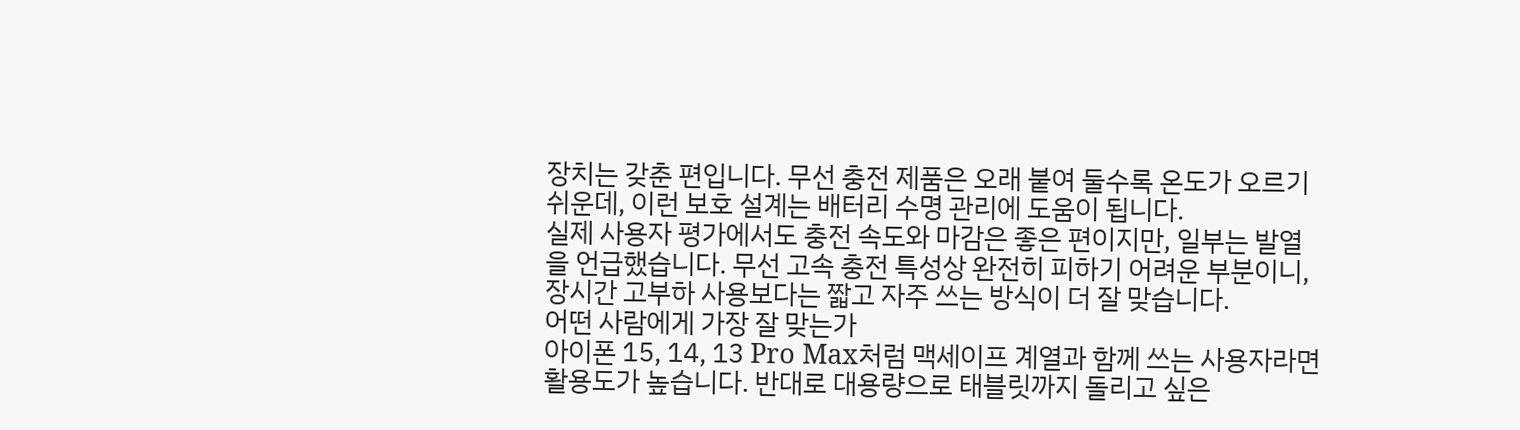장치는 갖춘 편입니다. 무선 충전 제품은 오래 붙여 둘수록 온도가 오르기 쉬운데, 이런 보호 설계는 배터리 수명 관리에 도움이 됩니다.
실제 사용자 평가에서도 충전 속도와 마감은 좋은 편이지만, 일부는 발열을 언급했습니다. 무선 고속 충전 특성상 완전히 피하기 어려운 부분이니, 장시간 고부하 사용보다는 짧고 자주 쓰는 방식이 더 잘 맞습니다.
어떤 사람에게 가장 잘 맞는가
아이폰 15, 14, 13 Pro Max처럼 맥세이프 계열과 함께 쓰는 사용자라면 활용도가 높습니다. 반대로 대용량으로 태블릿까지 돌리고 싶은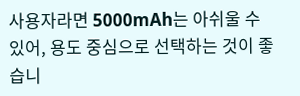사용자라면 5000mAh는 아쉬울 수 있어, 용도 중심으로 선택하는 것이 좋습니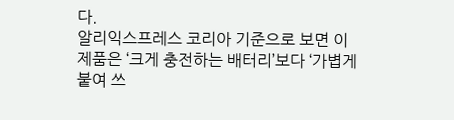다.
알리익스프레스 코리아 기준으로 보면 이 제품은 ‘크게 충전하는 배터리’보다 ‘가볍게 붙여 쓰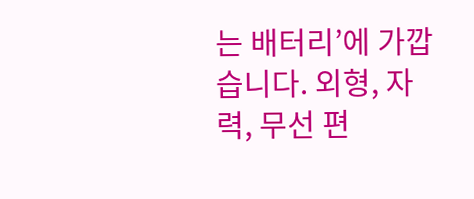는 배터리’에 가깝습니다. 외형, 자력, 무선 편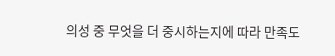의성 중 무엇을 더 중시하는지에 따라 만족도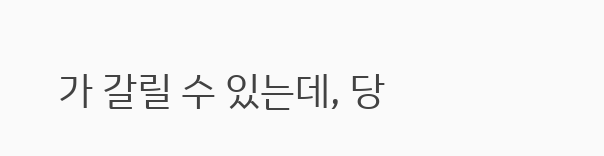가 갈릴 수 있는데, 당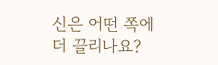신은 어떤 쪽에 더 끌리나요?